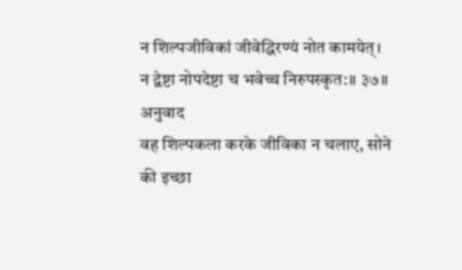न शिल्पजीविकां जीवेद्धिरण्यं नोत कामयेत्।
न द्वेष्टा नोपदेष्टा च भवेच्च निरुपस्कृत:॥ ३७॥
अनुवाद
वह शिल्पकला करके जीविका न चलाए, सोने की इच्छा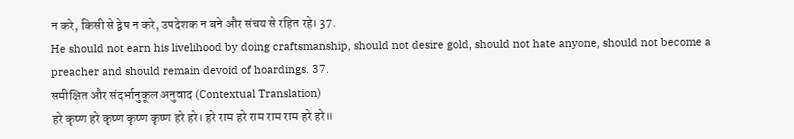न करे, किसी से द्वेष न करे, उपदेशक न बने और संचय से रहित रहे। 37.
He should not earn his livelihood by doing craftsmanship, should not desire gold, should not hate anyone, should not become a preacher and should remain devoid of hoardings. 37.
समीक्षित और संदर्भानुकूल अनुवाद (Contextual Translation)
हरे कृष्ण हरे कृष्ण कृष्ण कृष्ण हरे हरे। हरे राम हरे राम राम राम हरे हरे॥